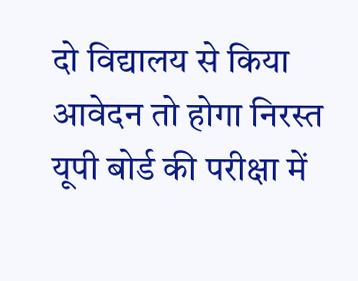दो विद्यालय से किया आवेदन तो होगा निरस्त
यूपी बोर्ड की परीक्षा में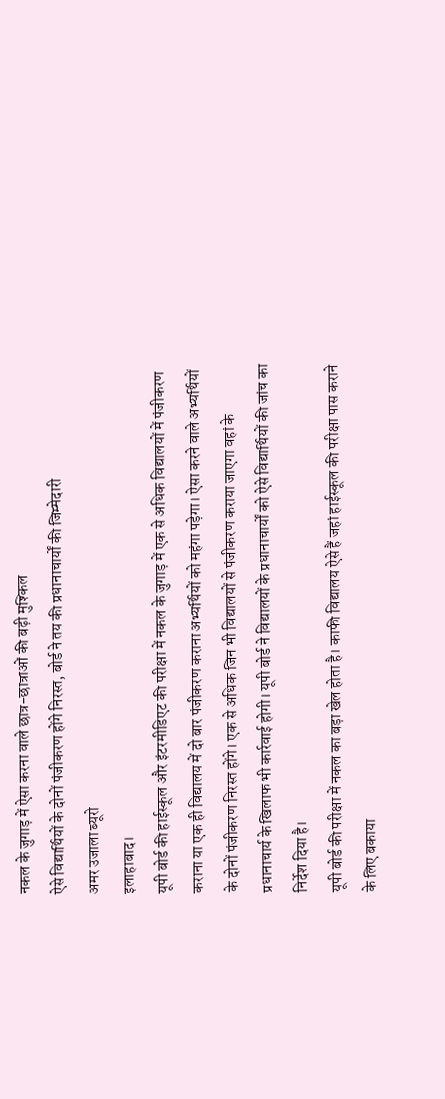नकल के जुगाड़ में ऐसा करना वाले छात्र-छात्राओं की बढ़ी मुश्किल
ऐसे विद्यार्थियों के दोनों पंजीकरण होंगे निरस्त, बोर्ड ने तय की प्रधानाचार्यों की जिम्मेदारी
अमर उजाला ब्यूरो
इलाहाबाद।
यूपी बोर्ड की हाईस्कूल और इंटरमीडिएट की परीक्षा में नकल के जुगाड़ में एक से अधिक विद्यालयों में पंजीकरण कराना या एक ही विद्यालय में दो बार पंजीकरण कराना अभ्यर्थियों को महंगा पड़ेगा। ऐसा करने वाले अभ्यर्थियों के दोनों पंजीकरण निरस्त होंगे। एक से अधिक जिन भी विद्यालयों से पंजीकरण कराया जाएगा वहां के प्रधानाचार्य के खिलाफ भी कार्रवाई होगी। यूपी बोर्ड ने विद्यालयों के प्रधानाचार्यों को ऐसे विद्यार्थियों की जांच का निर्देश दिया है।
यूपी बोर्ड की परीक्षा में नकल का बड़ा खेल होता है। काफी विद्यालय ऐसे हैं जहां हाईस्कूल की परीक्षा पास कराने के लिए बकाया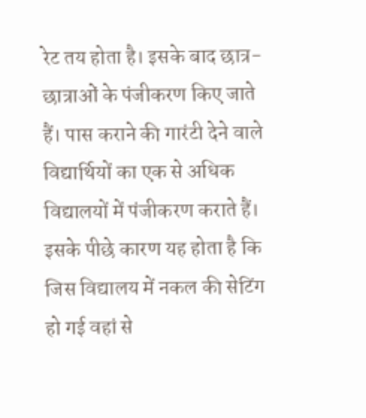रेट तय होता है। इसके बाद छात्र-छात्राओं के पंजीकरण किए जाते हैं। पास कराने की गारंटी देने वाले विद्यार्थियों का एक से अधिक विद्यालयों में पंजीकरण कराते हैं। इसके पीछे कारण यह होता है कि जिस विद्यालय में नकल की सेटिंग हो गई वहां से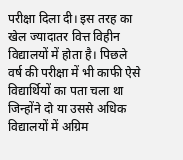परीक्षा दिला दी। इस तरह का खेल ज्यादातर वित्त विहीन विद्यालयों में होता है। पिछले वर्ष की परीक्षा में भी काफी ऐसे विद्यार्थियों का पता चला था जिन्होंने दो या उससे अधिक विद्यालयों में अग्रिम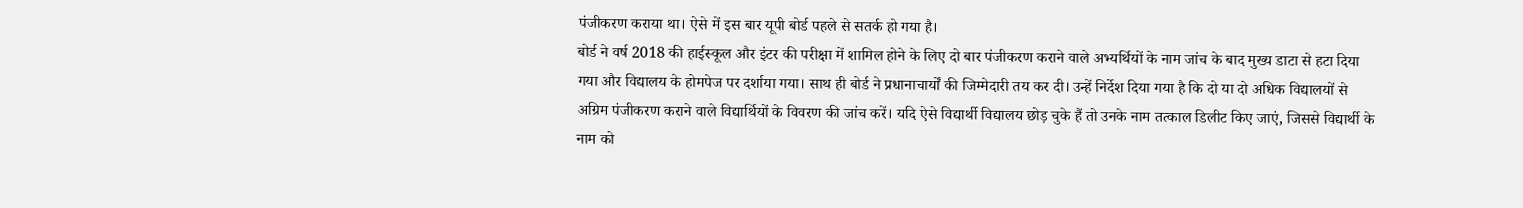पंजीकरण कराया था। ऐसे में इस बार यूपी बोर्ड पहले से सतर्क हो गया है।
बोर्ड ने वर्ष 2018 की हाईस्कूल और इंटर की परीक्षा में शामिल होने के लिए दो बार पंजीकरण कराने वाले अभ्यर्थियों के नाम जांच के बाद मुख्य डाटा से हटा दिया गया और विद्यालय के होमपेज पर दर्शाया गया। साथ ही बोर्ड ने प्रधानाचार्यों की जिम्मेदारी तय कर दी। उन्हें निर्देश दिया गया है कि दो या दो अधिक विद्यालयों से अग्रिम पंजीकरण कराने वाले विद्यार्थियों के विवरण की जांच करें। यदि ऐसे विद्यार्थी विद्यालय छोड़ चुके हैं तो उनके नाम तत्काल डिलीट किए जाएं, जिससे विद्यार्थी के नाम को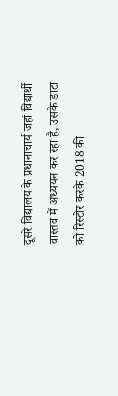दूसरे विद्यालय के प्रधानाचार्य जहां विद्यार्थी वास्तव में अध्ययन कर रहा है, उसके डाटा को रिस्टोर करके 2018 की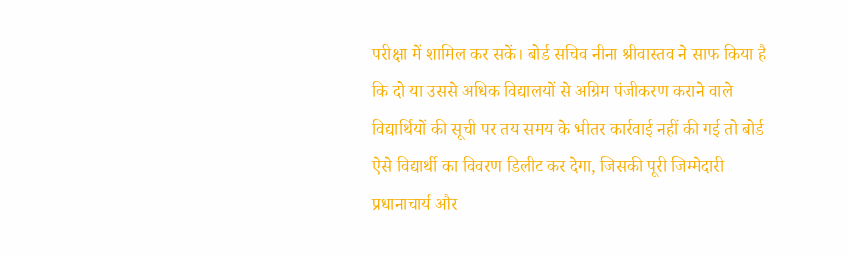परीक्षा में शामिल कर सकें। बोर्ड सचिव नीना श्रीवास्तव ने साफ किया है कि दो या उससे अधिक विद्यालयों से अग्रिम पंजीकरण कराने वाले विद्यार्थियों की सूची पर तय समय के भीतर कार्रवाई नहीं की गई तो बोर्ड ऐसे विद्यार्थी का विवरण डिलीट कर देगा, जिसकी पूरी जिम्मेदारी प्रधानाचार्य और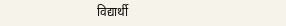विद्यार्थी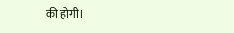की होगी।